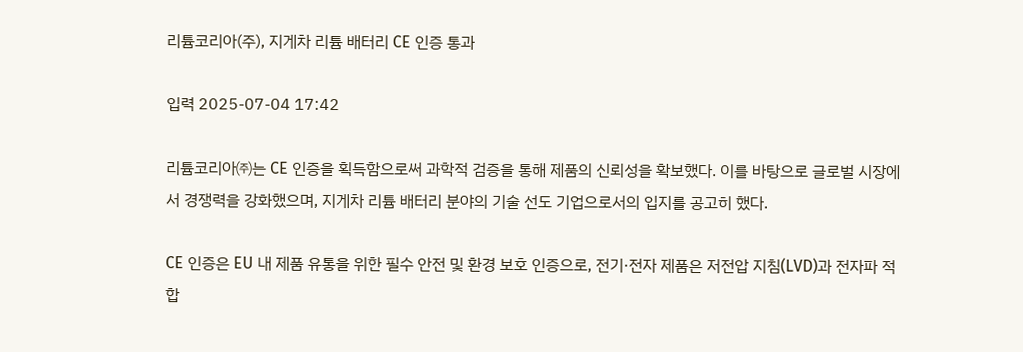리튬코리아(주), 지게차 리튬 배터리 CE 인증 통과

입력 2025-07-04 17:42

리튬코리아㈜는 CE 인증을 획득함으로써 과학적 검증을 통해 제품의 신뢰성을 확보했다. 이를 바탕으로 글로벌 시장에서 경쟁력을 강화했으며, 지게차 리튬 배터리 분야의 기술 선도 기업으로서의 입지를 공고히 했다.

CE 인증은 EU 내 제품 유통을 위한 필수 안전 및 환경 보호 인증으로, 전기·전자 제품은 저전압 지침(LVD)과 전자파 적합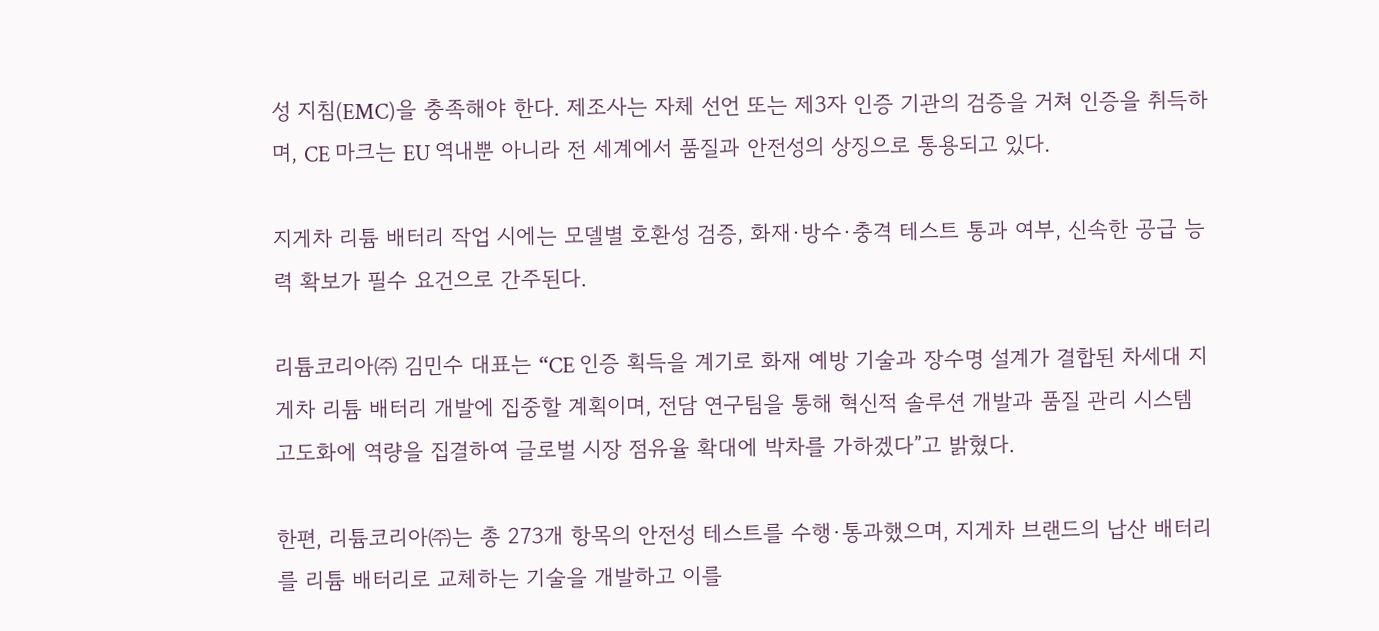성 지침(EMC)을 충족해야 한다. 제조사는 자체 선언 또는 제3자 인증 기관의 검증을 거쳐 인증을 취득하며, CE 마크는 EU 역내뿐 아니라 전 세계에서 품질과 안전성의 상징으로 통용되고 있다.

지게차 리튬 배터리 작업 시에는 모델별 호환성 검증, 화재·방수·충격 테스트 통과 여부, 신속한 공급 능력 확보가 필수 요건으로 간주된다.

리튬코리아㈜ 김민수 대표는 “CE 인증 획득을 계기로 화재 예방 기술과 장수명 설계가 결합된 차세대 지게차 리튬 배터리 개발에 집중할 계획이며, 전담 연구팀을 통해 혁신적 솔루션 개발과 품질 관리 시스템 고도화에 역량을 집결하여 글로벌 시장 점유율 확대에 박차를 가하겠다”고 밝혔다.

한편, 리튬코리아㈜는 총 273개 항목의 안전성 테스트를 수행·통과했으며, 지게차 브랜드의 납산 배터리를 리튬 배터리로 교체하는 기술을 개발하고 이를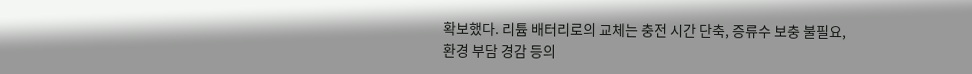확보했다. 리튬 배터리로의 교체는 충전 시간 단축, 증류수 보충 불필요, 환경 부담 경감 등의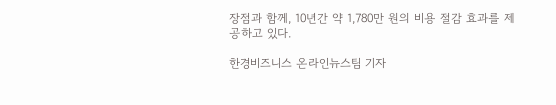장점과 함께, 10년간 약 1,780만 원의 비용 절감 효과를 제공하고 있다.

한경비즈니스 온라인뉴스팀 기자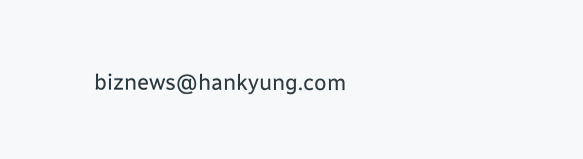biznews@hankyung.com